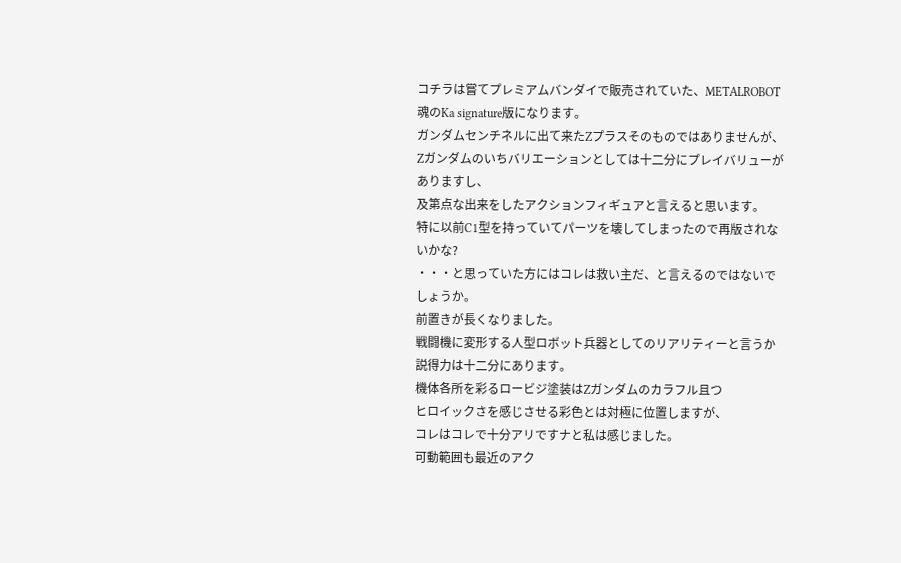コチラは嘗てプレミアムバンダイで販売されていた、METALROBOT魂のKa signature版になります。
ガンダムセンチネルに出て来たZプラスそのものではありませんが、
Zガンダムのいちバリエーションとしては十二分にプレイバリューがありますし、
及第点な出来をしたアクションフィギュアと言えると思います。
特に以前C1型を持っていてパーツを壊してしまったので再版されないかな?
・・・と思っていた方にはコレは救い主だ、と言えるのではないでしょうか。
前置きが長くなりました。
戦闘機に変形する人型ロボット兵器としてのリアリティーと言うか説得力は十二分にあります。
機体各所を彩るロービジ塗装はZガンダムのカラフル且つ
ヒロイックさを感じさせる彩色とは対極に位置しますが、
コレはコレで十分アリですナと私は感じました。
可動範囲も最近のアク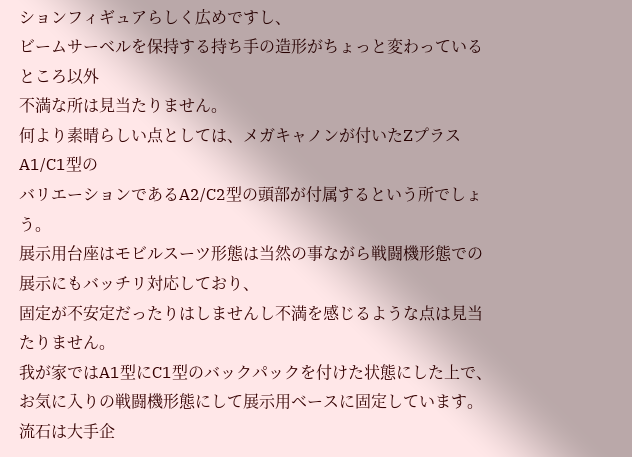ションフィギュアらしく広めですし、
ビームサーベルを保持する持ち手の造形がちょっと変わっているところ以外
不満な所は見当たりません。
何より素晴らしい点としては、メガキャノンが付いたZプラスA1/C1型の
バリエーションであるA2/C2型の頭部が付属するという所でしょう。
展示用台座はモビルスーツ形態は当然の事ながら戦闘機形態での展示にもバッチリ対応しており、
固定が不安定だったりはしませんし不満を感じるような点は見当たりません。
我が家ではA1型にC1型のバックパックを付けた状態にした上で、
お気に入りの戦闘機形態にして展示用ベースに固定しています。
流石は大手企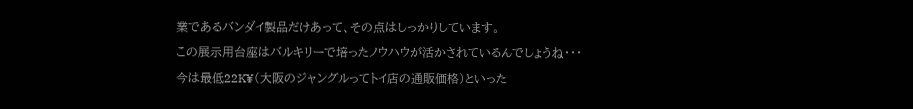業であるバンダイ製品だけあって、その点はしっかりしています。
この展示用台座はバルキリーで培ったノウハウが活かされているんでしょうね・・・
今は最低22K¥(大阪のジャングルってトイ店の通販価格)といった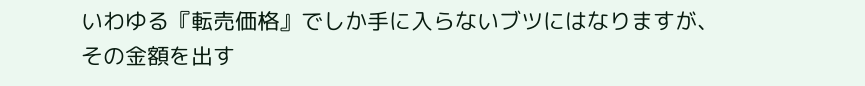いわゆる『転売価格』でしか手に入らないブツにはなりますが、
その金額を出す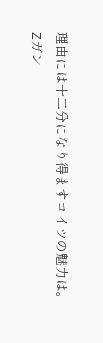理由には十二分になり得ますコイツの魅力は。
Zガン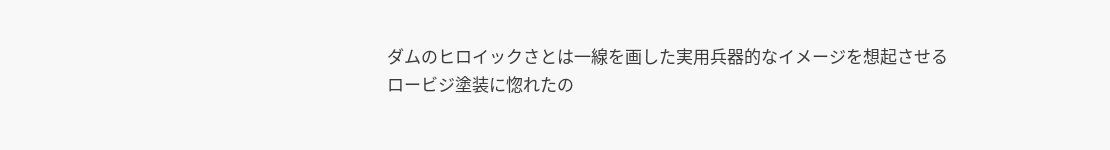ダムのヒロイックさとは一線を画した実用兵器的なイメージを想起させる
ロービジ塗装に惚れたの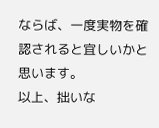ならば、一度実物を確認されると宜しいかと思います。
以上、拙いな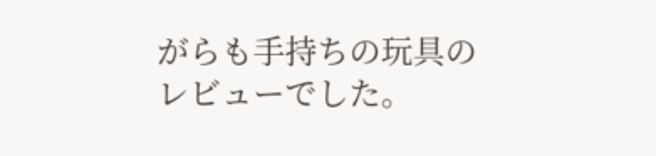がらも手持ちの玩具のレビューでした。